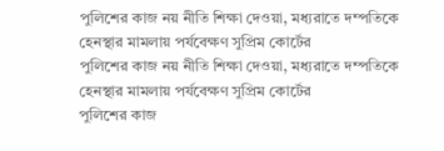পুলিশের কাজ নয় নীতি শিক্ষা দেওয়া, মধ্যরাতে দম্পতিকে হেনস্থার মামলায় পর্যবেক্ষণ সুপ্রিম কোর্টের
পুলিশের কাজ নয় নীতি শিক্ষা দেওয়া, মধ্যরাতে দম্পতিকে হেনস্থার মামলায় পর্যবেক্ষণ সুপ্রিম কোর্টের
পুলিশের কাজ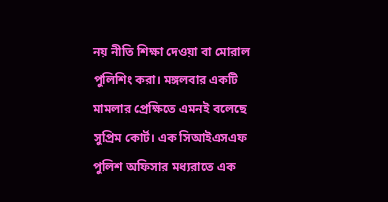নয় নীতি শিক্ষা দেওয়া বা মোরাল পুলিশিং করা। মঙ্গলবার একটি মামলার প্রেক্ষিতে এমনই বলেছে সুপ্রিম কোর্ট। এক সিআইএসএফ পুলিশ অফিসার মধ্যরাতে এক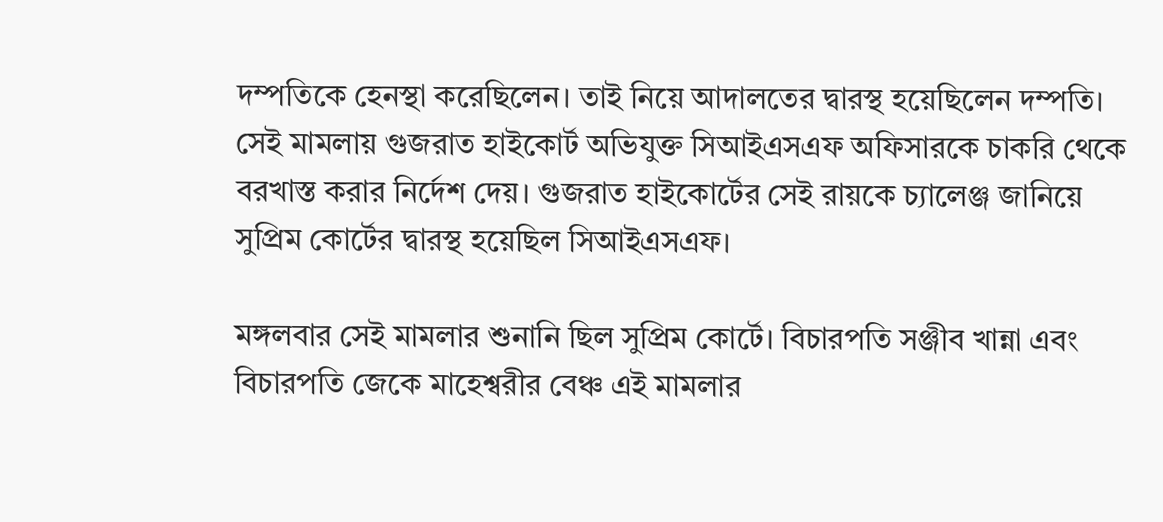দম্পতিকে হেনস্থা করেছিলেন। তাই নিয়ে আদালতের দ্বারস্থ হয়েছিলেন দম্পতি। সেই মামলায় গুজরাত হাইকোর্ট অভিযুক্ত সিআইএসএফ অফিসারকে চাকরি থেকে বরখাস্ত করার নির্দেশ দেয়। গুজরাত হাইকোর্টের সেই রায়কে চ্যালেঞ্জ জানিয়ে সুপ্রিম কোর্টের দ্বারস্থ হয়েছিল সিআইএসএফ।

মঙ্গলবার সেই মামলার শুনানি ছিল সুপ্রিম কোর্টে। বিচারপতি সঞ্জীব খান্না এবং বিচারপতি জেকে মাহেশ্বরীর বেঞ্চ এই মামলার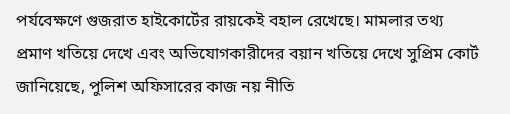পর্যবেক্ষণে গুজরাত হাইকোর্টের রায়কেই বহাল রেখেছে। মামলার তথ্য প্রমাণ খতিয়ে দেখে এবং অভিযোগকারীদের বয়ান খতিয়ে দেখে সুপ্রিম কোর্ট জানিয়েছে, পুলিশ অফিসারের কাজ নয় নীতি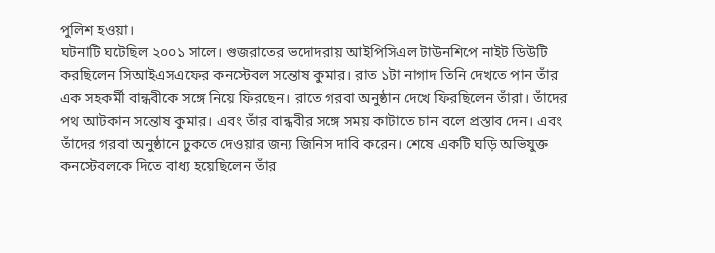পুলিশ হওয়া।
ঘটনাটি ঘটেছিল ২০০১ সালে। গুজরাতের ভদোদরায় আইপিসিএল টাউনশিপে নাইট ডিউটি করছিলেন সিআইএসএফের কনস্টেবল সন্তোষ কুমার। রাত ১টা নাগাদ তিনি দেখতে পান তাঁর এক সহকর্মী বান্ধবীকে সঙ্গে নিয়ে ফিরছেন। রাতে গরবা অনুষ্ঠান দেখে ফিরছিলেন তাঁরা। তাঁদের পথ আটকান সন্তোষ কুমার। এবং তাঁর বান্ধবীর সঙ্গে সময় কাটাতে চান বলে প্রস্তাব দেন। এবং তাঁদের গরবা অনুষ্ঠানে ঢুকতে দেওয়ার জন্য জিনিস দাবি করেন। শেষে একটি ঘড়ি অভিযুক্ত কনস্টেবলকে দিতে বাধ্য হয়েছিলেন তাঁর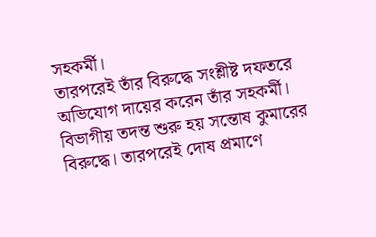সহকর্মী।
তারপরেই তাঁর বিরুদ্ধে সংশ্লীষ্ট দফতরে অভিযোগ দায়ের করেন তাঁর সহকর্মী। বিভাগীয় তদন্ত শুরু হয় সন্তোষ কুমারের বিরুদ্ধে। তারপরেই দোষ প্রমাণে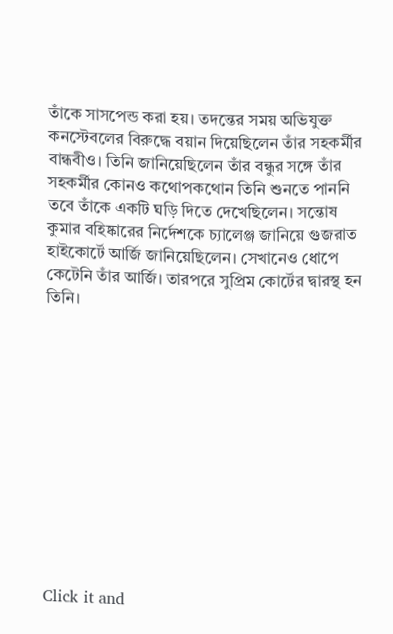তাঁকে সাসপেন্ড করা হয়। তদন্তের সময় অভিযুক্ত কনস্টেবলের বিরুদ্ধে বয়ান দিয়েছিলেন তাঁর সহকর্মীর বান্ধবীও। তিনি জানিয়েছিলেন তাঁর বন্ধুর সঙ্গে তাঁর সহকর্মীর কোনও কথোপকথোন তিনি শুনতে পাননি তবে তাঁকে একটি ঘড়ি দিতে দেখেছিলেন। সন্তোষ কুমার বহিষ্কারের নির্দেশকে চ্যালেঞ্জ জানিয়ে গুজরাত হাইকোর্টে আর্জি জানিয়েছিলেন। সেখানেও ধোপে কেটেনি তাঁর আর্জি। তারপরে সুপ্রিম কোর্টের দ্বারস্থ হন তিনি।












Click it and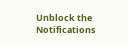Unblock the Notifications